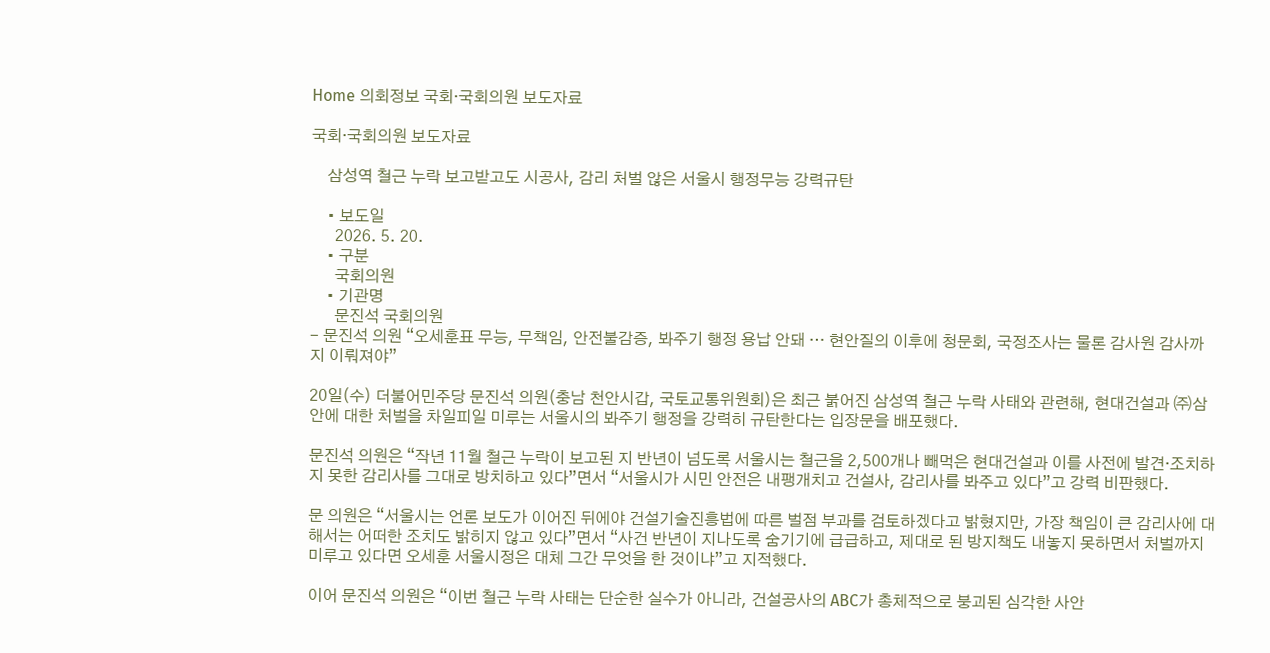Home 의회정보 국회·국회의원 보도자료

국회·국회의원 보도자료

    삼성역 철근 누락 보고받고도 시공사, 감리 처벌 않은 서울시 행정무능 강력규탄

    • 보도일
      2026. 5. 20.
    • 구분
      국회의원
    • 기관명
      문진석 국회의원
- 문진석 의원 “오세훈표 무능, 무책임, 안전불감증, 봐주기 행정 용납 안돼 … 현안질의 이후에 청문회, 국정조사는 물론 감사원 감사까지 이뤄져야”

20일(수) 더불어민주당 문진석 의원(충남 천안시갑, 국토교통위원회)은 최근 붉어진 삼성역 철근 누락 사태와 관련해, 현대건설과 ㈜삼안에 대한 처벌을 차일피일 미루는 서울시의 봐주기 행정을 강력히 규탄한다는 입장문을 배포했다.

문진석 의원은 “작년 11월 철근 누락이 보고된 지 반년이 넘도록 서울시는 철근을 2,500개나 빼먹은 현대건설과 이를 사전에 발견‧조치하지 못한 감리사를 그대로 방치하고 있다”면서 “서울시가 시민 안전은 내팽개치고 건설사, 감리사를 봐주고 있다”고 강력 비판했다.

문 의원은 “서울시는 언론 보도가 이어진 뒤에야 건설기술진흥법에 따른 벌점 부과를 검토하겠다고 밝혔지만, 가장 책임이 큰 감리사에 대해서는 어떠한 조치도 밝히지 않고 있다”면서 “사건 반년이 지나도록 숨기기에 급급하고, 제대로 된 방지책도 내놓지 못하면서 처벌까지 미루고 있다면 오세훈 서울시정은 대체 그간 무엇을 한 것이냐”고 지적했다.

이어 문진석 의원은 “이번 철근 누락 사태는 단순한 실수가 아니라, 건설공사의 ABC가 총체적으로 붕괴된 심각한 사안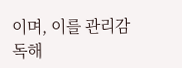이며, 이를 관리감독해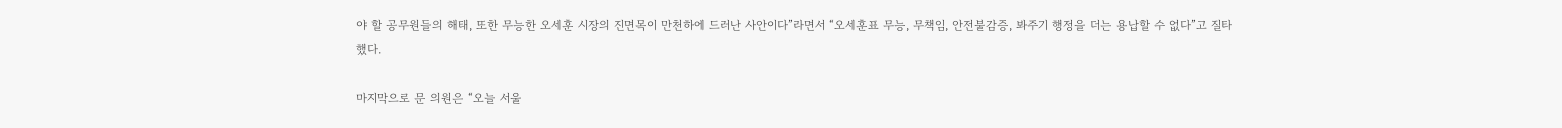야 할 공무원들의 해태, 또한 무능한 오세훈 시장의 진면목이 만천하에 드러난 사안이다”라면서 “오세훈표 무능, 무책임, 안전불감증, 봐주기 행정을 더는 용납할 수 없다”고 질타했다.

마지막으로 문 의원은 “오늘 서울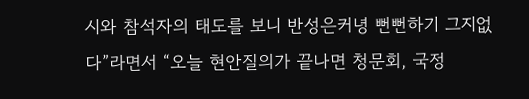시와 참석자의 태도를 보니 반성은커녕 뻔뻔하기 그지없다”라면서 “오늘 현안질의가 끝나면 청문회, 국정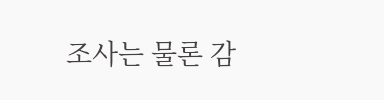조사는 물론 감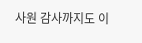사원 감사까지도 이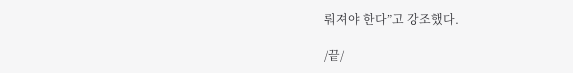뤄져야 한다”고 강조했다.

/끝/